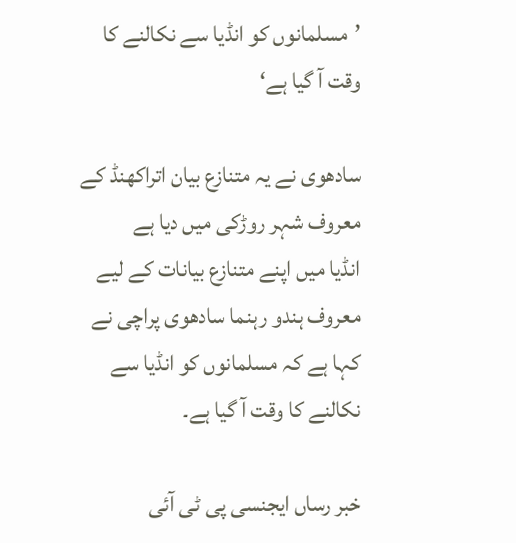’مسلمانوں کو انڈیا سے نکالنے کا وقت آ گيا ہے‘

سادھوی نے یہ متنازع بیان اتراکھنڈ کے معروف شہر روڑکی میں دیا ہے
انڈیا میں اپنے متنازع بیانات کے لیے معروف ہندو رہنما سادھوی پراچی نے کہا ہے کہ مسلمانوں کو انڈیا سے نکالنے کا وقت آ گیا ہے۔

خبر رساں ایجنسی پی ٹی آئی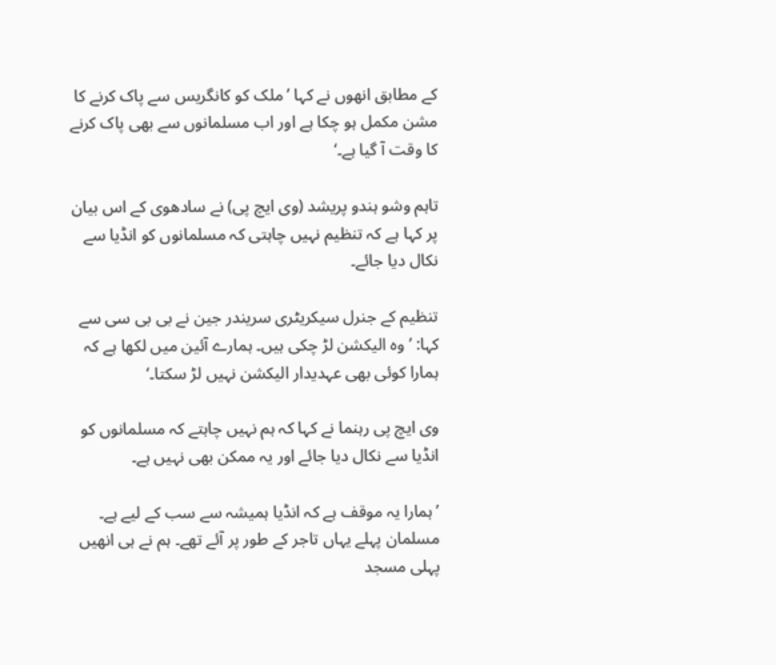کے مطابق انھوں نے کہا ’ملک کو کانگریس سے پاک کرنے کا مشن مکمل ہو چکا ہے اور اب مسلمانوں سے بھی پاک کرنے کا وقت آ گيا ہے۔‘

تاہم وشو ہندو پریشد (وی ایچ پی) نے سادھوی کے اس بیان پر کہا ہے کہ تنظیم نہیں چاہتی کہ مسلمانوں کو انڈیا سے نکال دیا جائے۔

تنظیم کے جنرل سیکریٹری سریندر جین نے بی بی سی سے کہا: ’وہ الیکشن لڑ چکی ہیں۔ ہمارے آئین میں لکھا ہے کہ ہمارا کوئی بھی عہدیدار الیکشن نہیں لڑ سکتا۔‘

وی ایچ پی رہنما نے کہا کہ ہم نہیں چاہتے کہ مسلمانوں کو انڈیا سے نکال دیا جائے اور یہ ممکن بھی نہیں ہے۔

’ہمارا یہ موقف ہے کہ انڈیا ہمیشہ سے سب کے لیے ہے۔ مسلمان پہلے یہاں تاجر کے طور پر آئے تھے۔ ہم نے ہی انھیں پہلی مسجد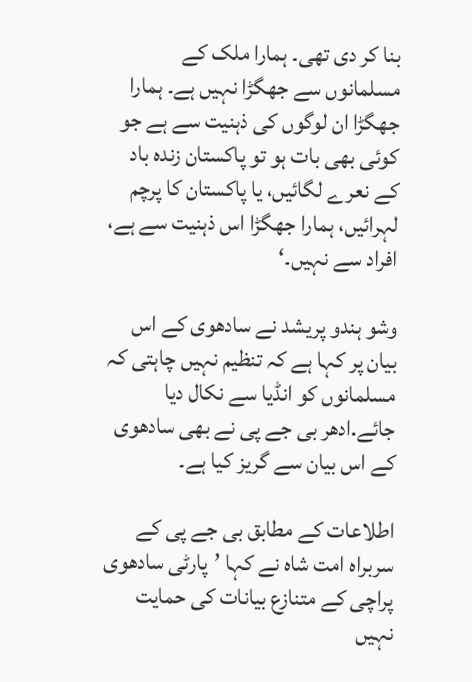بنا کر دی تھی۔ ہمارا ملک کے مسلمانوں سے جھگڑا نہیں ہے۔ ہمارا جھگڑا ان لوگوں کی ذہنیت سے ہے جو کوئی بھی بات ہو تو پاکستان زندہ باد کے نعرے لگائیں، یا پاکستان کا پرچم لہرائیں، ہمارا جھگڑا اس ذہنیت سے ہے، افراد سے نہیں۔‘

وشو ہندو پریشد نے سادھوی کے اس بیان پر کہا ہے کہ تنظیم نہیں چاہتی کہ مسلمانوں کو انڈیا سے نکال دیا جائے.ادھر بی جے پی نے بھی سادھوی کے اس بیان سے گریز کیا ہے۔

اطلاعات کے مطابق بی جے پی کے سربراہ امت شاہ نے کہا ’پارٹی سادھوی پراچی کے متنازع بیانات کی حمایت نہیں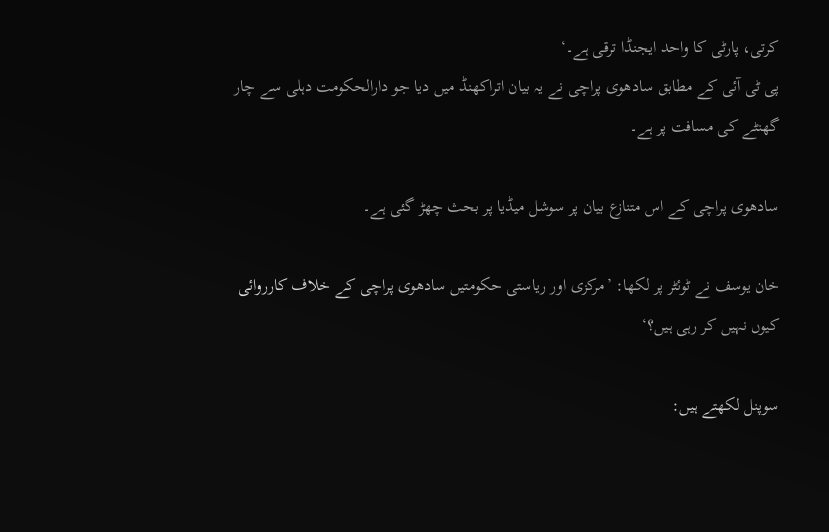کرتی، پارٹی کا واحد ایجنڈا ترقی ہے۔‘
پی ٹی آئی کے مطابق سادھوی پراچی نے یہ بیان اتراکھنڈ میں دیا جو دارالحکومت دہلی سے چار گھنٹے کی مسافت پر ہے۔

سادھوی پراچی کے اس متنازع بیان پر سوشل میڈیا پر بحث چھڑ گئی ہے۔

خان یوسف نے ٹوئٹر پر لکھا: ’مرکزی اور ریاستی حکومتیں سادھوی پراچی کے خلاف کارروائی کیوں نہیں کر رہی ہیں؟‘

سوپنل لکھتے ہیں: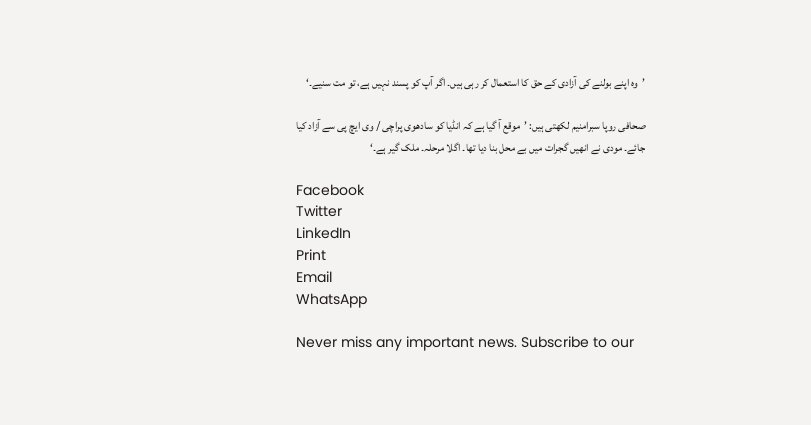’وہ اپنے بولنے کی آزادی کے حق کا استعمال کر رہی ہیں۔ اگر آپ کو پسند نہیں ہے، تو مت سنیے۔‘

صحافی روپا سبرامنیم لکھتی ہیں: ’موقع آ گیا ہے کہ انڈیا کو سادھوی پراچی / وی ایچ پی سے آزاد کیا جائے۔ مودی نے انھیں گجرات میں بے محل بنا دیا تھا۔ اگلا مرحلہ۔ ملک گیر ہے۔‘

Facebook
Twitter
LinkedIn
Print
Email
WhatsApp

Never miss any important news. Subscribe to our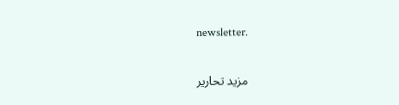newsletter.

مزید تحاریر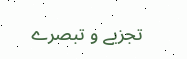تجزیے و تبصرے